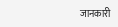जानकारी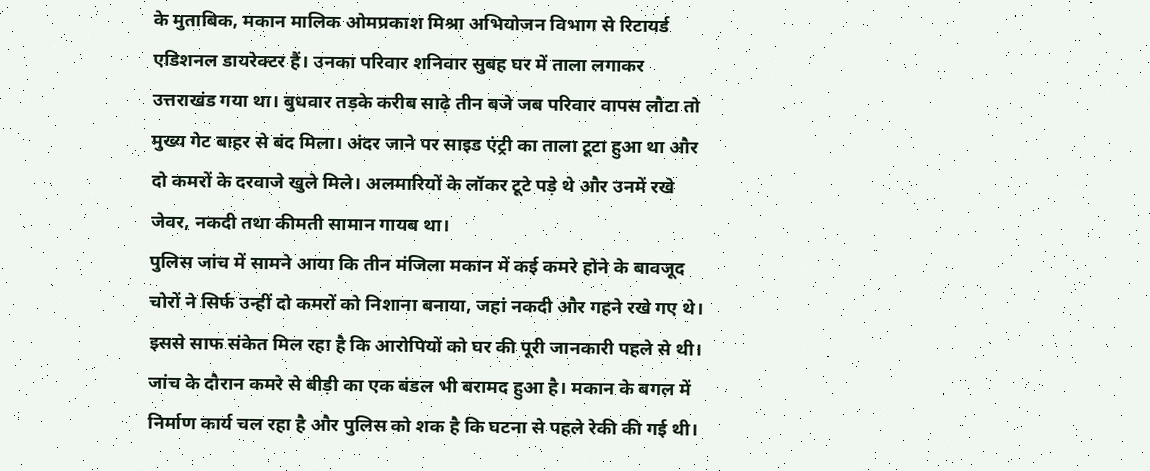के मुताबिक, मकान मालिक ओमप्रकाश मिश्रा अभियोजन विभाग से रिटायर्ड एडिशनल डायरेक्टर हैं। उनका परिवार शनिवार सुबह घर में ताला लगाकर उत्तराखंड गया था। बुधवार तड़के करीब साढ़े तीन बजे जब परिवार वापस लौटा तो मुख्य गेट बाहर से बंद मिला। अंदर जाने पर साइड एंट्री का ताला टूटा हुआ था और दो कमरों के दरवाजे खुले मिले। अलमारियों के लॉकर टूटे पड़े थे और उनमें रखे जेवर, नकदी तथा कीमती सामान गायब था।
पुलिस जांच में सामने आया कि तीन मंजिला मकान में कई कमरे होने के बावजूद चोरों ने सिर्फ उन्हीं दो कमरों को निशाना बनाया, जहां नकदी और गहने रखे गए थे। इससे साफ संकेत मिल रहा है कि आरोपियों को घर की पूरी जानकारी पहले से थी।
जांच के दौरान कमरे से बीड़ी का एक बंडल भी बरामद हुआ है। मकान के बगल में निर्माण कार्य चल रहा है और पुलिस को शक है कि घटना से पहले रेकी की गई थी।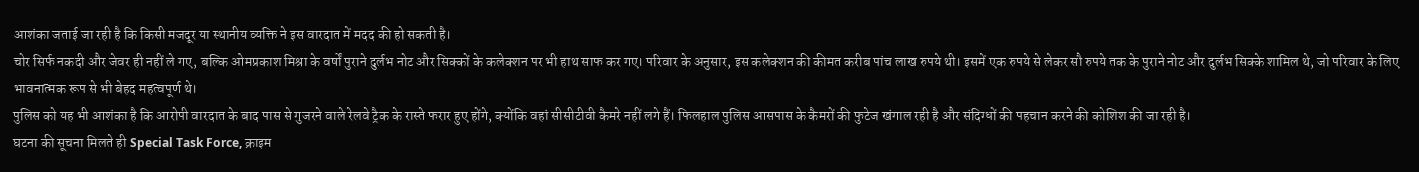आशंका जताई जा रही है कि किसी मजदूर या स्थानीय व्यक्ति ने इस वारदात में मदद की हो सकती है।
चोर सिर्फ नकदी और जेवर ही नहीं ले गए, बल्कि ओमप्रकाश मिश्रा के वर्षों पुराने दुर्लभ नोट और सिक्कों के कलेक्शन पर भी हाथ साफ कर गए। परिवार के अनुसार, इस कलेक्शन की कीमत करीब पांच लाख रुपये थी। इसमें एक रुपये से लेकर सौ रुपये तक के पुराने नोट और दुर्लभ सिक्के शामिल थे, जो परिवार के लिए भावनात्मक रूप से भी बेहद महत्वपूर्ण थे।
पुलिस को यह भी आशंका है कि आरोपी वारदात के बाद पास से गुजरने वाले रेलवे ट्रैक के रास्ते फरार हुए होंगे, क्योंकि वहां सीसीटीवी कैमरे नहीं लगे हैं। फिलहाल पुलिस आसपास के कैमरों की फुटेज खंगाल रही है और संदिग्धों की पहचान करने की कोशिश की जा रही है।
घटना की सूचना मिलते ही Special Task Force, क्राइम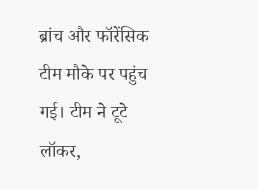ब्रांच और फॉरेंसिक टीम मौके पर पहुंच गई। टीम ने टूटे लॉकर,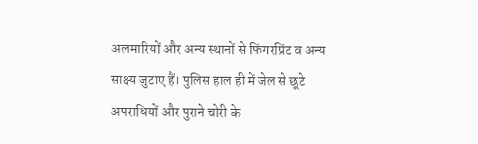अलमारियों और अन्य स्थानों से फिंगरप्रिंट व अन्य साक्ष्य जुटाए हैं। पुलिस हाल ही में जेल से छूटे अपराधियों और पुराने चोरी के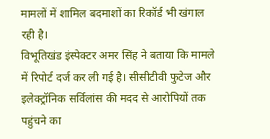मामलों में शामिल बदमाशों का रिकॉर्ड भी खंगाल रही है।
विभूतिखंड इंस्पेक्टर अमर सिंह ने बताया कि मामले में रिपोर्ट दर्ज कर ली गई है। सीसीटीवी फुटेज और इलेक्ट्रॉनिक सर्विलांस की मदद से आरोपियों तक पहुंचने का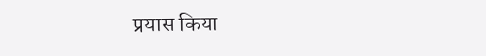प्रयास किया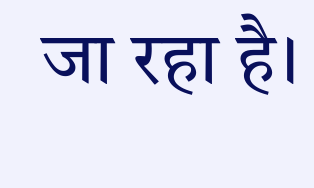जा रहा है।